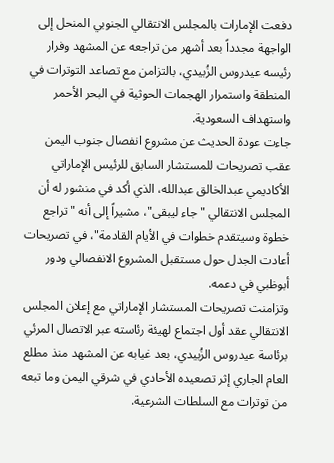دفعت الإمارات بالمجلس الانتقالي الجنوبي المنحل إلى الواجهة مجدداً بعد أشهر من تراجعه عن المشهد وفرار رئيسه عيدروس الزُبيدي، بالتزامن مع تصاعد التوترات في المنطقة واستمرار الهجمات الحوثية في البحر الأحمر واستهداف السعودية.
جاءت عودة الحديث عن مشروع انفصال جنوب اليمن عقب تصريحات للمستشار السابق للرئيس الإماراتي الأكاديمي عبدالخالق عبدالله، الذي أكد في منشور له أن المجلس الانتقالي "جاء ليبقى"، مشيراً إلى أنه "تراجع خطوة وسيتقدم خطوات في الأيام القادمة"، في تصريحات أعادت الجدل حول مستقبل المشروع الانفصالي ودور أبوظبي في دعمه.
وتزامنت تصريحات المستشار الإماراتي مع إعلان المجلس الانتقالي عقد أول اجتماع لهيئة رئاسته عبر الاتصال المرئي برئاسة عيدروس الزُبيدي، بعد غيابه عن المشهد منذ مطلع العام الجاري إثر تصعيده الأحادي في شرقي اليمن وما تبعه من توترات مع السلطات الشرعية.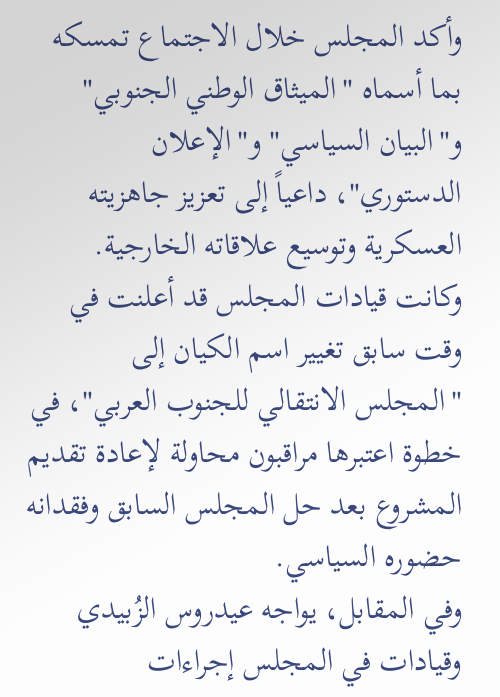وأكد المجلس خلال الاجتماع تمسكه بما أسماه "الميثاق الوطني الجنوبي" و"البيان السياسي" و"الإعلان الدستوري"، داعياً إلى تعزيز جاهزيته العسكرية وتوسيع علاقاته الخارجية.
وكانت قيادات المجلس قد أعلنت في وقت سابق تغيير اسم الكيان إلى "المجلس الانتقالي للجنوب العربي"، في خطوة اعتبرها مراقبون محاولة لإعادة تقديم المشروع بعد حل المجلس السابق وفقدانه حضوره السياسي.
وفي المقابل، يواجه عيدروس الزُبيدي وقيادات في المجلس إجراءات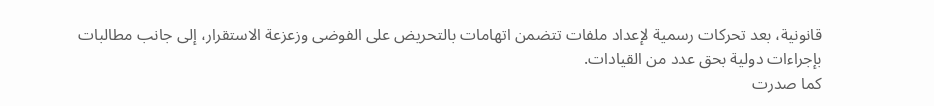قانونية، بعد تحركات رسمية لإعداد ملفات تتضمن اتهامات بالتحريض على الفوضى وزعزعة الاستقرار، إلى جانب مطالبات بإجراءات دولية بحق عدد من القيادات.
كما صدرت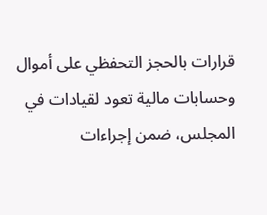قرارات بالحجز التحفظي على أموال وحسابات مالية تعود لقيادات في المجلس، ضمن إجراءات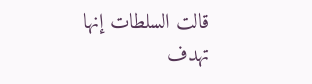قالت السلطات إنها تهدف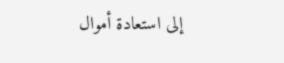إلى استعادة أموال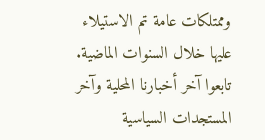وممتلكات عامة تم الاستيلاء عليها خلال السنوات الماضية.
تابعوا آخر أخبارنا المحلية وآخر المستجدات السياسية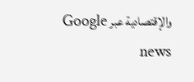والإقتصادية عبر Google news